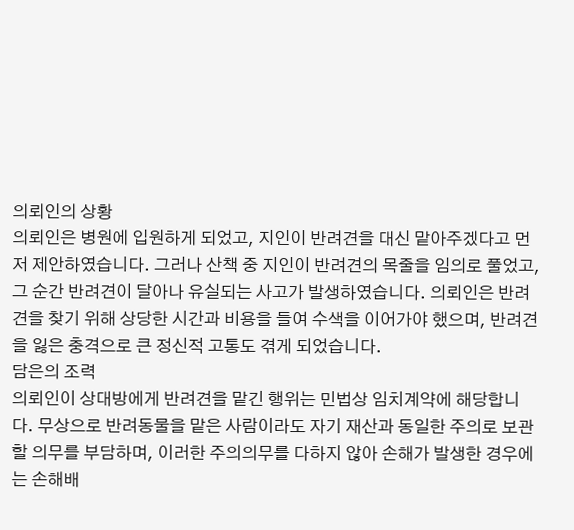의뢰인의 상황
의뢰인은 병원에 입원하게 되었고, 지인이 반려견을 대신 맡아주겠다고 먼저 제안하였습니다. 그러나 산책 중 지인이 반려견의 목줄을 임의로 풀었고, 그 순간 반려견이 달아나 유실되는 사고가 발생하였습니다. 의뢰인은 반려견을 찾기 위해 상당한 시간과 비용을 들여 수색을 이어가야 했으며, 반려견을 잃은 충격으로 큰 정신적 고통도 겪게 되었습니다.
담은의 조력
의뢰인이 상대방에게 반려견을 맡긴 행위는 민법상 임치계약에 해당합니다. 무상으로 반려동물을 맡은 사람이라도 자기 재산과 동일한 주의로 보관할 의무를 부담하며, 이러한 주의의무를 다하지 않아 손해가 발생한 경우에는 손해배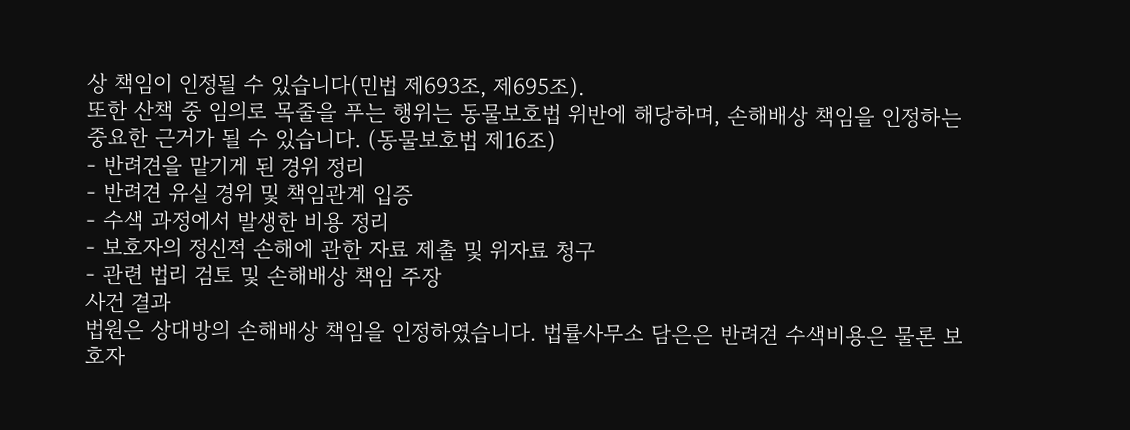상 책임이 인정될 수 있습니다(민법 제693조, 제695조).
또한 산책 중 임의로 목줄을 푸는 행위는 동물보호법 위반에 해당하며, 손해배상 책임을 인정하는 중요한 근거가 될 수 있습니다. (동물보호법 제16조)
- 반려견을 맡기게 된 경위 정리
- 반려견 유실 경위 및 책임관계 입증
- 수색 과정에서 발생한 비용 정리
- 보호자의 정신적 손해에 관한 자료 제출 및 위자료 청구
- 관련 법리 검토 및 손해배상 책임 주장
사건 결과
법원은 상대방의 손해배상 책임을 인정하였습니다. 법률사무소 담은은 반려견 수색비용은 물론 보호자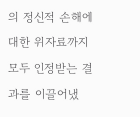의 정신적 손해에 대한 위자료까지 모두 인정받는 결과를 이끌어냈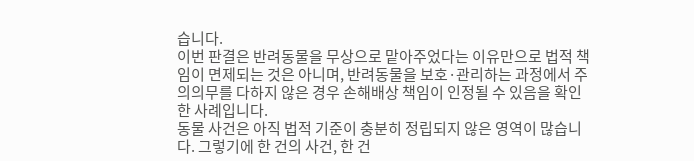습니다.
이번 판결은 반려동물을 무상으로 맡아주었다는 이유만으로 법적 책임이 면제되는 것은 아니며, 반려동물을 보호·관리하는 과정에서 주의의무를 다하지 않은 경우 손해배상 책임이 인정될 수 있음을 확인한 사례입니다.
동물 사건은 아직 법적 기준이 충분히 정립되지 않은 영역이 많습니다. 그렇기에 한 건의 사건, 한 건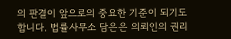의 판결이 앞으로의 중요한 기준이 되기도 합니다. 법률사무소 담은은 의뢰인의 권리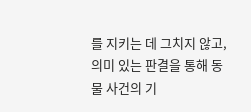를 지키는 데 그치지 않고, 의미 있는 판결을 통해 동물 사건의 기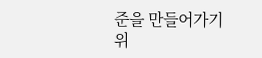준을 만들어가기 위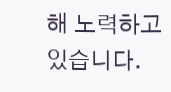해 노력하고 있습니다.